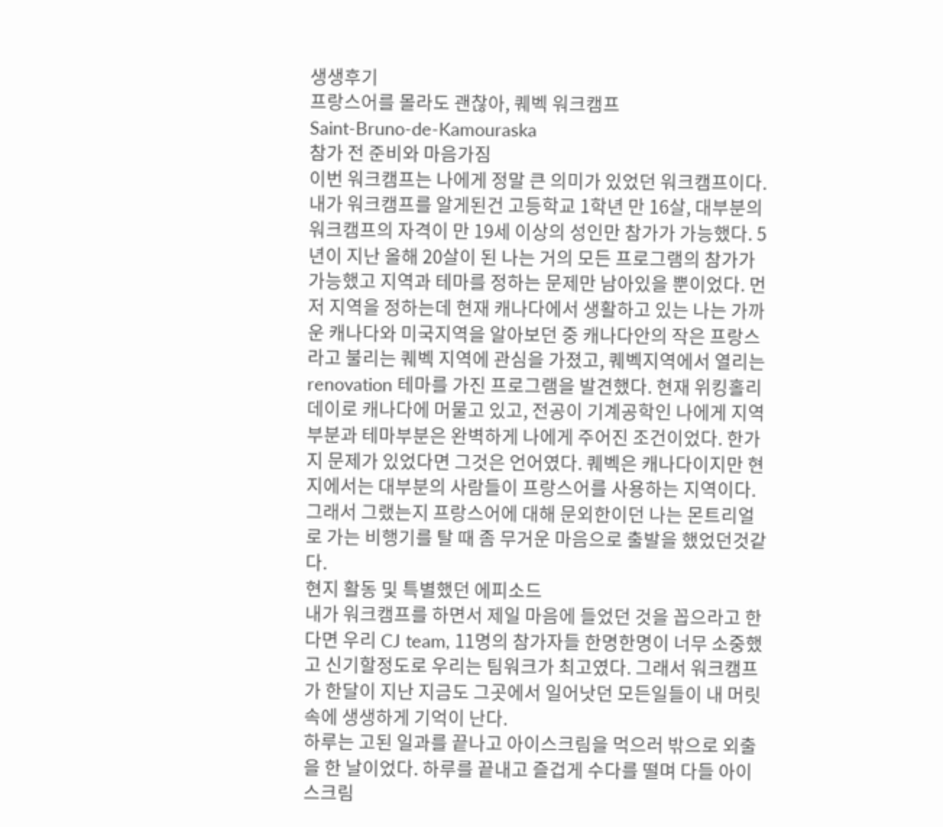생생후기
프랑스어를 몰라도 괜찮아, 퀘벡 워크캠프
Saint-Bruno-de-Kamouraska
참가 전 준비와 마음가짐
이번 워크캠프는 나에게 정말 큰 의미가 있었던 워크캠프이다. 내가 워크캠프를 알게된건 고등학교 1학년 만 16살, 대부분의 워크캠프의 자격이 만 19세 이상의 성인만 참가가 가능했다. 5년이 지난 올해 20살이 된 나는 거의 모든 프로그램의 참가가 가능했고 지역과 테마를 정하는 문제만 남아있을 뿐이었다. 먼저 지역을 정하는데 현재 캐나다에서 생활하고 있는 나는 가까운 캐나다와 미국지역을 알아보던 중 캐나다안의 작은 프랑스라고 불리는 퀘벡 지역에 관심을 가졌고, 퀘벡지역에서 열리는 renovation 테마를 가진 프로그램을 발견했다. 현재 위킹홀리데이로 캐나다에 머물고 있고, 전공이 기계공학인 나에게 지역부분과 테마부분은 완벽하게 나에게 주어진 조건이었다. 한가지 문제가 있었다면 그것은 언어였다. 퀘벡은 캐나다이지만 현지에서는 대부분의 사람들이 프랑스어를 사용하는 지역이다. 그래서 그랬는지 프랑스어에 대해 문외한이던 나는 몬트리얼로 가는 비행기를 탈 때 좀 무거운 마음으로 출발을 했었던것같다.
현지 활동 및 특별했던 에피소드
내가 워크캠프를 하면서 제일 마음에 들었던 것을 꼽으라고 한다면 우리 CJ team, 11명의 참가자들 한명한명이 너무 소중했고 신기할정도로 우리는 팀워크가 최고였다. 그래서 워크캠프가 한달이 지난 지금도 그곳에서 일어낫던 모든일들이 내 머릿속에 생생하게 기억이 난다.
하루는 고된 일과를 끝나고 아이스크림을 먹으러 밖으로 외출을 한 날이었다. 하루를 끝내고 즐겁게 수다를 떨며 다들 아이스크림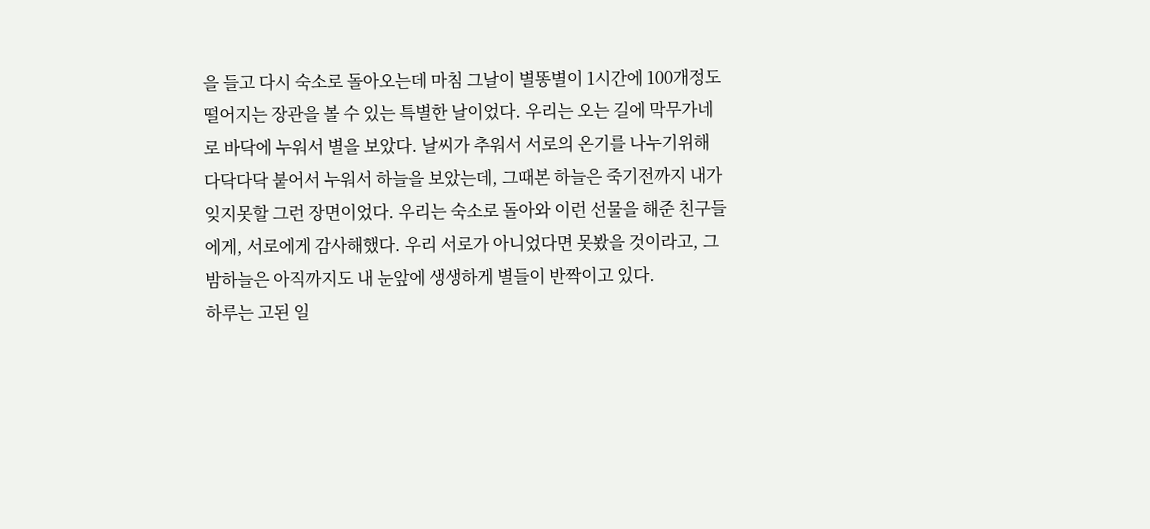을 들고 다시 숙소로 돌아오는데 마침 그날이 별똥별이 1시간에 100개정도 떨어지는 장관을 볼 수 있는 특별한 날이었다. 우리는 오는 길에 막무가네로 바닥에 누워서 별을 보았다. 날씨가 추워서 서로의 온기를 나누기위해 다닥다닥 붙어서 누워서 하늘을 보았는데, 그때본 하늘은 죽기전까지 내가 잊지못할 그런 장면이었다. 우리는 숙소로 돌아와 이런 선물을 해준 친구들에게, 서로에게 감사해했다. 우리 서로가 아니었다면 못봤을 것이라고, 그 밤하늘은 아직까지도 내 눈앞에 생생하게 별들이 반짝이고 있다.
하루는 고된 일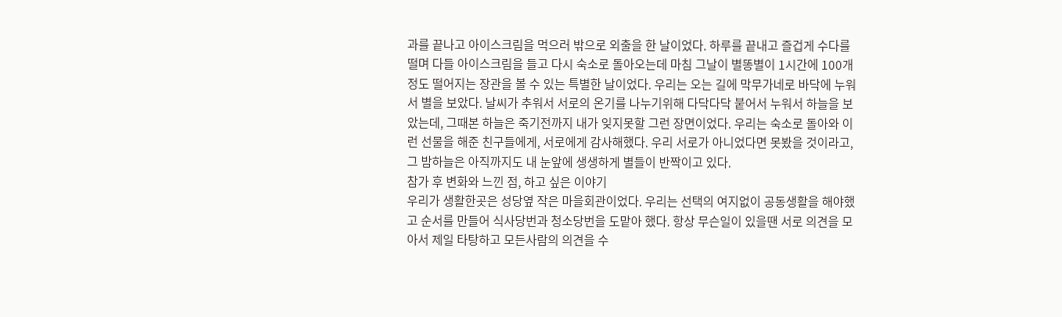과를 끝나고 아이스크림을 먹으러 밖으로 외출을 한 날이었다. 하루를 끝내고 즐겁게 수다를 떨며 다들 아이스크림을 들고 다시 숙소로 돌아오는데 마침 그날이 별똥별이 1시간에 100개정도 떨어지는 장관을 볼 수 있는 특별한 날이었다. 우리는 오는 길에 막무가네로 바닥에 누워서 별을 보았다. 날씨가 추워서 서로의 온기를 나누기위해 다닥다닥 붙어서 누워서 하늘을 보았는데, 그때본 하늘은 죽기전까지 내가 잊지못할 그런 장면이었다. 우리는 숙소로 돌아와 이런 선물을 해준 친구들에게, 서로에게 감사해했다. 우리 서로가 아니었다면 못봤을 것이라고, 그 밤하늘은 아직까지도 내 눈앞에 생생하게 별들이 반짝이고 있다.
참가 후 변화와 느낀 점, 하고 싶은 이야기
우리가 생활한곳은 성당옆 작은 마을회관이었다. 우리는 선택의 여지없이 공동생활을 해야했고 순서를 만들어 식사당번과 청소당번을 도맡아 했다. 항상 무슨일이 있을땐 서로 의견을 모아서 제일 타탕하고 모든사람의 의견을 수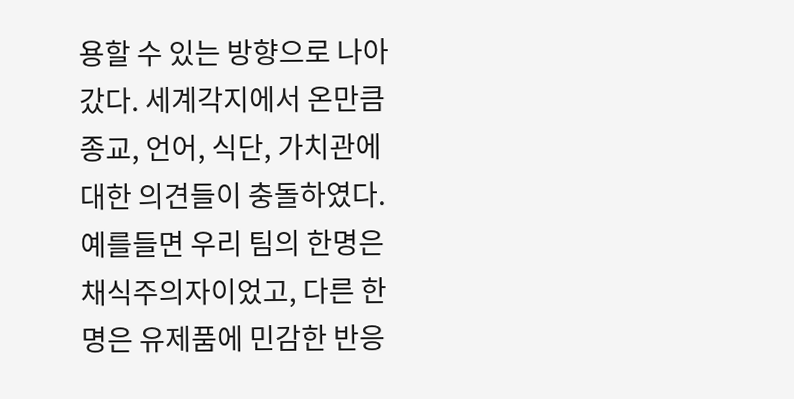용할 수 있는 방향으로 나아갔다. 세계각지에서 온만큼 종교, 언어, 식단, 가치관에 대한 의견들이 충돌하였다. 예를들면 우리 팀의 한명은 채식주의자이었고, 다른 한명은 유제품에 민감한 반응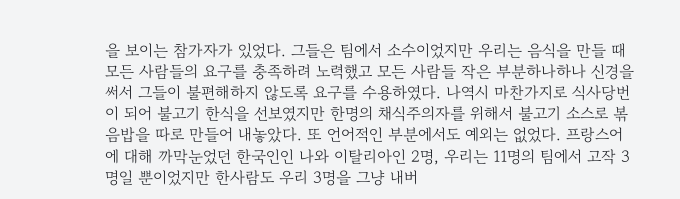을 보이는 참가자가 있었다. 그들은 팀에서 소수이었지만 우리는 음식을 만들 때 모든 사람들의 요구를 충족하려 노력했고 모든 사람들 작은 부분하나하나 신경을 써서 그들이 불편해하지 않도록 요구를 수용하였다. 나역시 마찬가지로 식사당번이 되어 불고기 한식을 선보였지만 한명의 채식주의자를 위해서 불고기 소스로 볶음밥을 따로 만들어 내놓았다. 또 언어적인 부분에서도 예외는 없었다. 프랑스어에 대해 까막눈었던 한국인인 나와 이탈리아인 2명, 우리는 11명의 팀에서 고작 3명일 뿐이었지만 한사람도 우리 3명을 그냥 내버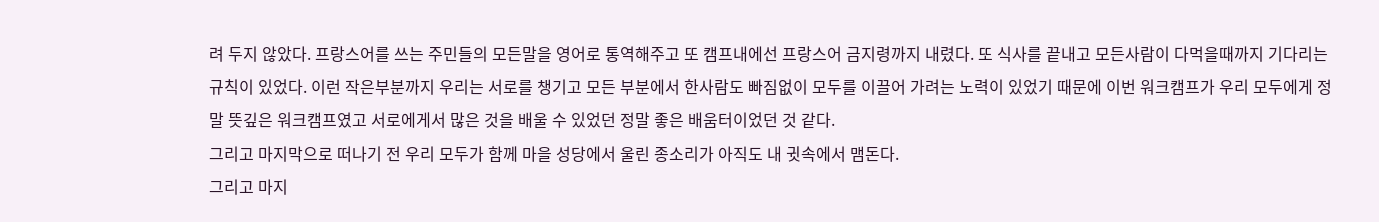려 두지 않았다. 프랑스어를 쓰는 주민들의 모든말을 영어로 통역해주고 또 캠프내에선 프랑스어 금지령까지 내렸다. 또 식사를 끝내고 모든사람이 다먹을때까지 기다리는 규칙이 있었다. 이런 작은부분까지 우리는 서로를 챙기고 모든 부분에서 한사람도 빠짐없이 모두를 이끌어 가려는 노력이 있었기 때문에 이번 워크캠프가 우리 모두에게 정말 뜻깊은 워크캠프였고 서로에게서 많은 것을 배울 수 있었던 정말 좋은 배움터이었던 것 같다.
그리고 마지막으로 떠나기 전 우리 모두가 함께 마을 성당에서 울린 종소리가 아직도 내 귓속에서 맴돈다.
그리고 마지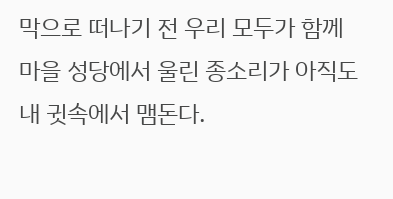막으로 떠나기 전 우리 모두가 함께 마을 성당에서 울린 종소리가 아직도 내 귓속에서 맴돈다.